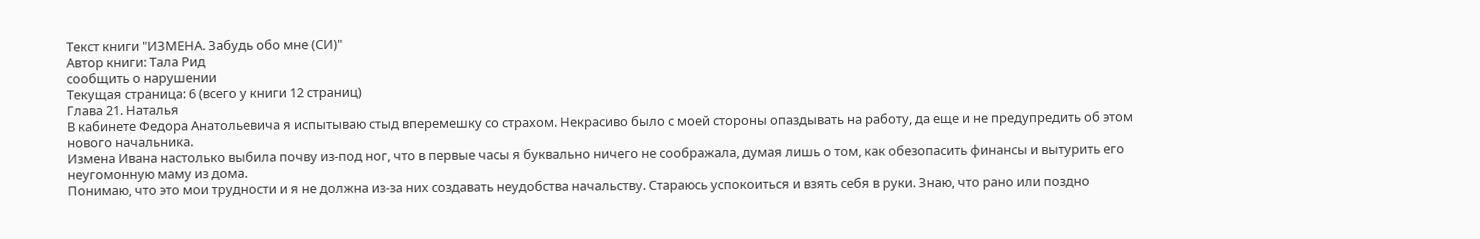Текст книги "ИЗМЕНА. Забудь обо мне (СИ)"
Автор книги: Тала Рид
сообщить о нарушении
Текущая страница: 6 (всего у книги 12 страниц)
Глава 21. Наталья
В кабинете Федора Анатольевича я испытываю стыд вперемешку со страхом. Некрасиво было с моей стороны опаздывать на работу, да еще и не предупредить об этом нового начальника.
Измена Ивана настолько выбила почву из-под ног, что в первые часы я буквально ничего не соображала, думая лишь о том, как обезопасить финансы и вытурить его неугомонную маму из дома.
Понимаю, что это мои трудности и я не должна из-за них создавать неудобства начальству. Стараюсь успокоиться и взять себя в руки. Знаю, что рано или поздно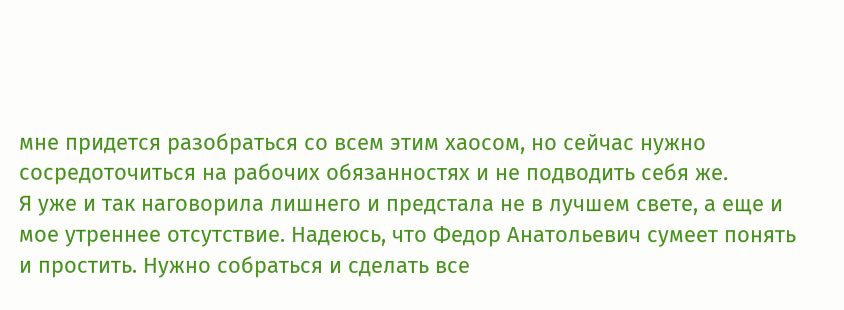мне придется разобраться со всем этим хаосом, но сейчас нужно сосредоточиться на рабочих обязанностях и не подводить себя же.
Я уже и так наговорила лишнего и предстала не в лучшем свете, а еще и мое утреннее отсутствие. Надеюсь, что Федор Анатольевич сумеет понять и простить. Нужно собраться и сделать все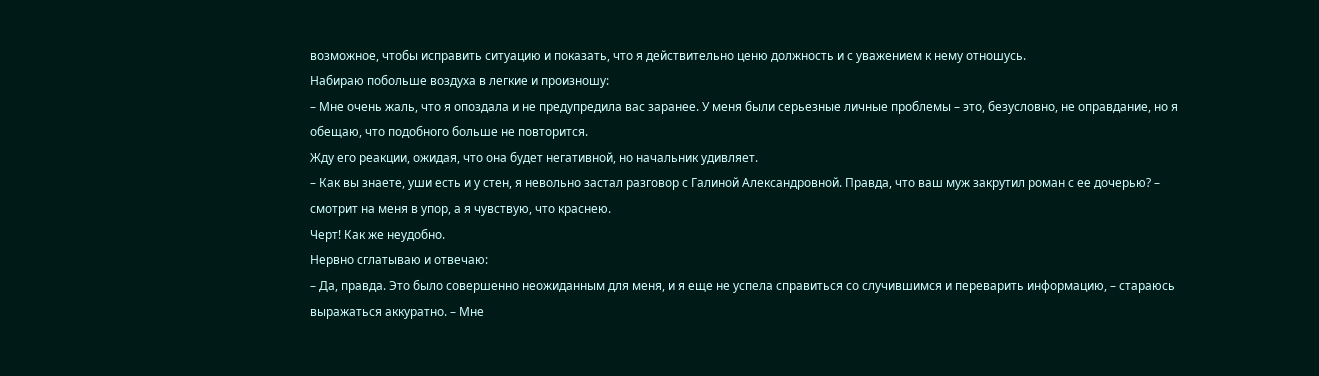возможное, чтобы исправить ситуацию и показать, что я действительно ценю должность и с уважением к нему отношусь.
Набираю побольше воздуха в легкие и произношу:
– Мне очень жаль, что я опоздала и не предупредила вас заранее. У меня были серьезные личные проблемы – это, безусловно, не оправдание, но я обещаю, что подобного больше не повторится.
Жду его реакции, ожидая, что она будет негативной, но начальник удивляет.
– Как вы знаете, уши есть и у стен, я невольно застал разговор с Галиной Александровной. Правда, что ваш муж закрутил роман с ее дочерью? – смотрит на меня в упор, а я чувствую, что краснею.
Черт! Как же неудобно.
Нервно сглатываю и отвечаю:
– Да, правда. Это было совершенно неожиданным для меня, и я еще не успела справиться со случившимся и переварить информацию, – стараюсь выражаться аккуратно. – Мне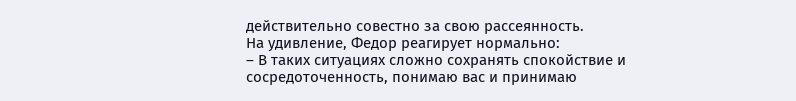действительно совестно за свою рассеянность.
На удивление, Федор реагирует нормально:
– В таких ситуациях сложно сохранять спокойствие и сосредоточенность, понимаю вас и принимаю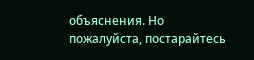объяснения. Но пожалуйста, постарайтесь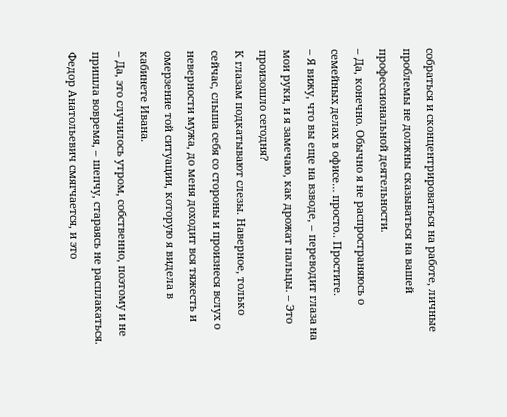собраться и сконцентрироваться на работе, личные проблемы не должны сказываться на вашей профессиональной деятельности.
– Да, конечно. Обычно я не распространяюсь о семейных делах в офисе… просто.. Простите.
– Я вижу, что вы еще на взводе, – переводит глаза на мои руки, и я замечаю, как дрожат пальцы. – Это произошло сегодня?
К глазам подкатывают слезы. Наверное, только сейчас, слыша себя со стороны и произнеся вслух о неверности мужа, до меня доходит вся тяжесть и омерзение той ситуации, которую я видела в кабинете Ивана.
– Да, это случилось утром, собственно, поэтому и не пришла вовремя, – шепчу, стараясь не расплакаться.
Федор Анатольевич смягчается, и это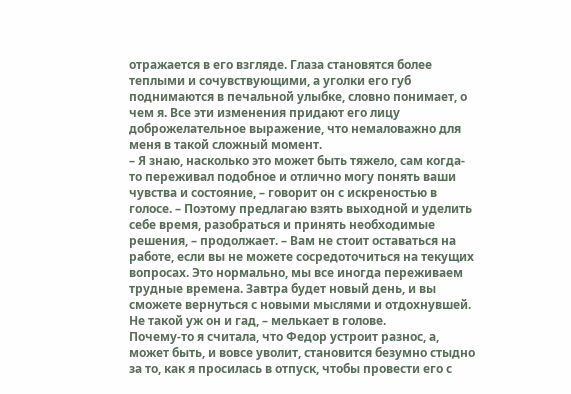отражается в его взгляде. Глаза становятся более теплыми и сочувствующими, а уголки его губ поднимаются в печальной улыбке, словно понимает, о чем я. Все эти изменения придают его лицу доброжелательное выражение, что немаловажно для меня в такой сложный момент.
– Я знаю, насколько это может быть тяжело, сам когда-то переживал подобное и отлично могу понять ваши чувства и состояние, – говорит он с искреностью в голосе. – Поэтому предлагаю взять выходной и уделить себе время, разобраться и принять необходимые решения, – продолжает. – Вам не стоит оставаться на работе, если вы не можете сосредоточиться на текущих вопросах. Это нормально, мы все иногда переживаем трудные времена. Завтра будет новый день, и вы сможете вернуться с новыми мыслями и отдохнувшей.
Не такой уж он и гад, – мелькает в голове.
Почему-то я считала, что Федор устроит разнос, а, может быть, и вовсе уволит, становится безумно стыдно за то, как я просилась в отпуск, чтобы провести его с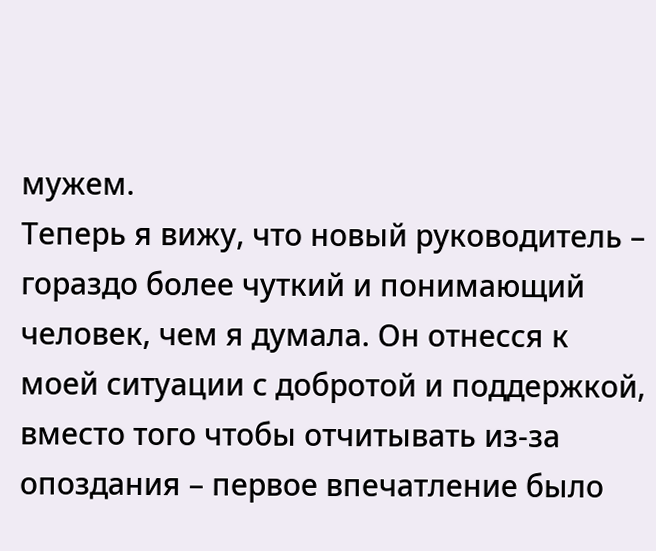мужем.
Теперь я вижу, что новый руководитель – гораздо более чуткий и понимающий человек, чем я думала. Он отнесся к моей ситуации с добротой и поддержкой, вместо того чтобы отчитывать из-за опоздания – первое впечатление было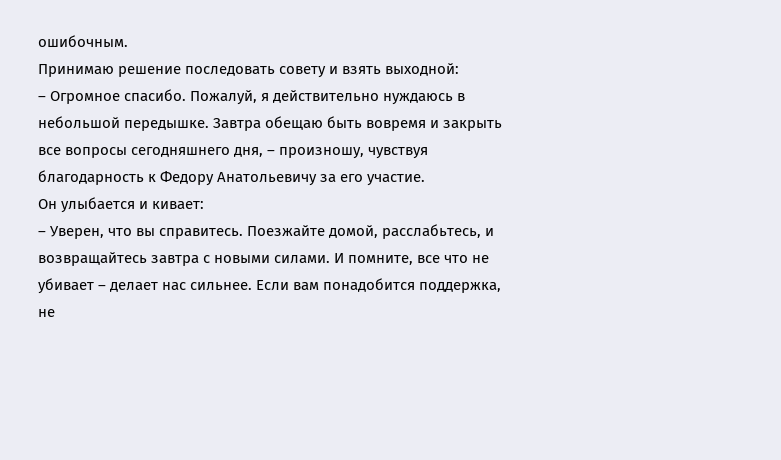ошибочным.
Принимаю решение последовать совету и взять выходной:
– Огромное спасибо. Пожалуй, я действительно нуждаюсь в небольшой передышке. Завтра обещаю быть вовремя и закрыть все вопросы сегодняшнего дня, – произношу, чувствуя благодарность к Федору Анатольевичу за его участие.
Он улыбается и кивает:
– Уверен, что вы справитесь. Поезжайте домой, расслабьтесь, и возвращайтесь завтра с новыми силами. И помните, все что не убивает – делает нас сильнее. Если вам понадобится поддержка, не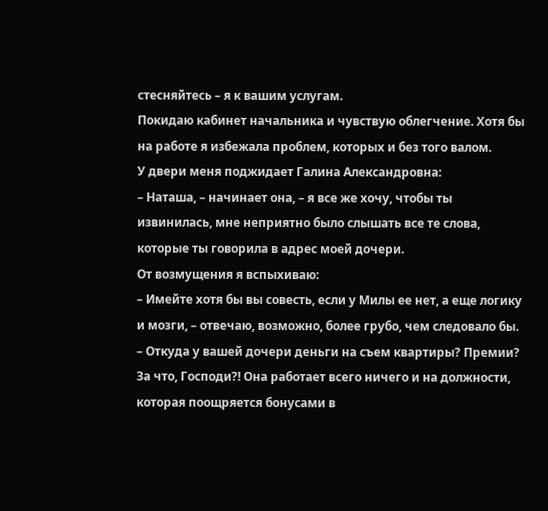стесняйтесь – я к вашим услугам.
Покидаю кабинет начальника и чувствую облегчение. Хотя бы на работе я избежала проблем, которых и без того валом.
У двери меня поджидает Галина Александровна:
– Наташа, – начинает она, – я все же хочу, чтобы ты извинилась, мне неприятно было слышать все те слова, которые ты говорила в адрес моей дочери.
От возмущения я вспыхиваю:
– Имейте хотя бы вы совесть, если у Милы ее нет, а еще логику и мозги, – отвечаю, возможно, более грубо, чем следовало бы. – Откуда у вашей дочери деньги на съем квартиры? Премии? За что, Господи?! Она работает всего ничего и на должности, которая поощряется бонусами в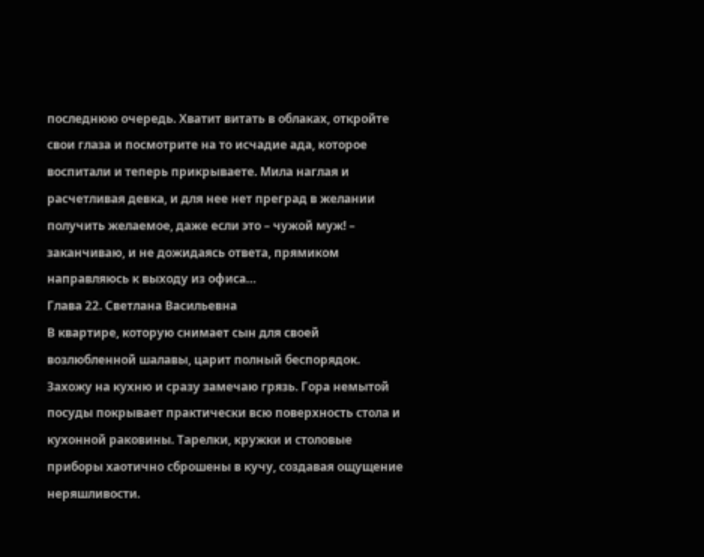последнюю очередь. Хватит витать в облаках, откройте свои глаза и посмотрите на то исчадие ада, которое воспитали и теперь прикрываете. Мила наглая и расчетливая девка, и для нее нет преград в желании получить желаемое, даже если это – чужой муж! – заканчиваю, и не дожидаясь ответа, прямиком направляюсь к выходу из офиса…
Глава 22. Светлана Васильевна
В квартире, которую снимает сын для своей возлюбленной шалавы, царит полный беспорядок.
Захожу на кухню и сразу замечаю грязь. Гора немытой посуды покрывает практически всю поверхность стола и кухонной раковины. Тарелки, кружки и столовые приборы хаотично сброшены в кучу, создавая ощущение неряшливости.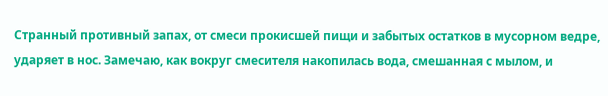Странный противный запах, от смеси прокисшей пищи и забытых остатков в мусорном ведре, ударяет в нос. Замечаю, как вокруг смесителя накопилась вода, смешанная с мылом, и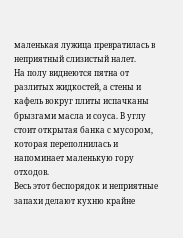маленькая лужица превратилась в неприятный слизистый налет.
На полу виднеются пятна от разлитых жидкостей, а стены и кафель вокруг плиты испачканы брызгами масла и соуса. В углу стоит открытая банка с мусором, которая переполнилась и напоминает маленькую гору отходов.
Весь этот беспорядок и неприятные запахи делают кухню крайне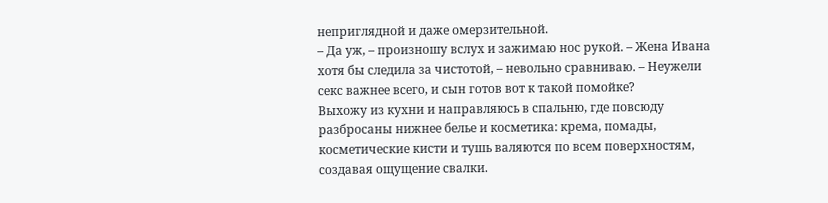неприглядной и даже омерзительной.
– Да уж, – произношу вслух и зажимаю нос рукой. – Жена Ивана хотя бы следила за чистотой, – невольно сравниваю. – Неужели секс важнее всего, и сын готов вот к такой помойке?
Выхожу из кухни и направляюсь в спальню, где повсюду разбросаны нижнее белье и косметика: крема, помады, косметические кисти и тушь валяются по всем поверхностям, создавая ощущение свалки.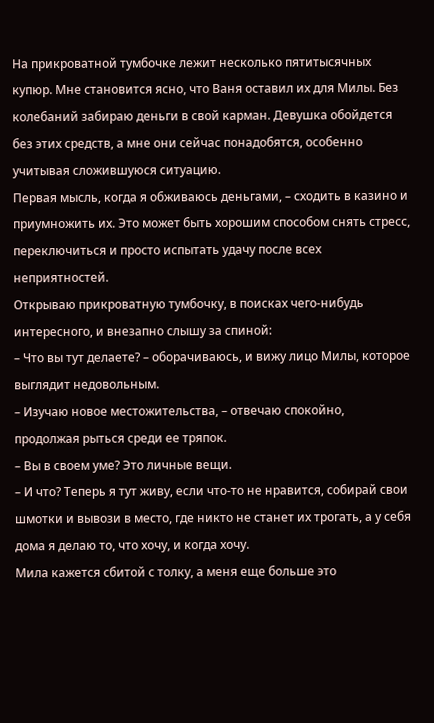На прикроватной тумбочке лежит несколько пятитысячных купюр. Мне становится ясно, что Ваня оставил их для Милы. Без колебаний забираю деньги в свой карман. Девушка обойдется без этих средств, а мне они сейчас понадобятся, особенно учитывая сложившуюся ситуацию.
Первая мысль, когда я обживаюсь деньгами, – сходить в казино и приумножить их. Это может быть хорошим способом снять стресс, переключиться и просто испытать удачу после всех неприятностей.
Открываю прикроватную тумбочку, в поисках чего-нибудь интересного, и внезапно слышу за спиной:
– Что вы тут делаете? – оборачиваюсь, и вижу лицо Милы, которое выглядит недовольным.
– Изучаю новое местожительства, – отвечаю спокойно, продолжая рыться среди ее тряпок.
– Вы в своем уме? Это личные вещи.
– И что? Теперь я тут живу, если что-то не нравится, собирай свои шмотки и вывози в место, где никто не станет их трогать, а у себя дома я делаю то, что хочу, и когда хочу.
Мила кажется сбитой с толку, а меня еще больше это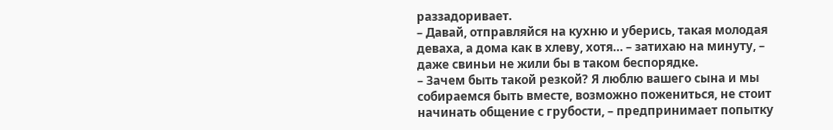раззадоривает.
– Давай, отправляйся на кухню и уберись, такая молодая деваха, а дома как в хлеву, хотя… – затихаю на минуту, – даже свиньи не жили бы в таком беспорядке.
– Зачем быть такой резкой? Я люблю вашего сына и мы собираемся быть вместе, возможно пожениться, не стоит начинать общение с грубости, – предпринимает попытку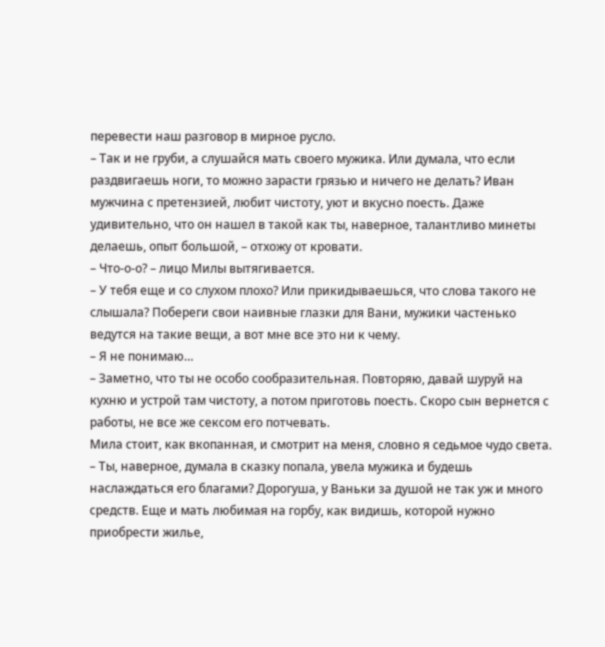перевести наш разговор в мирное русло.
– Так и не груби, а слушайся мать своего мужика. Или думала, что если раздвигаешь ноги, то можно зарасти грязью и ничего не делать? Иван мужчина с претензией, любит чистоту, уют и вкусно поесть. Даже удивительно, что он нашел в такой как ты, наверное, талантливо минеты делаешь, опыт большой, – отхожу от кровати.
– Что-о-о? – лицо Милы вытягивается.
– У тебя еще и со слухом плохо? Или прикидываешься, что слова такого не слышала? Побереги свои наивные глазки для Вани, мужики частенько ведутся на такие вещи, а вот мне все это ни к чему.
– Я не понимаю…
– Заметно, что ты не особо сообразительная. Повторяю, давай шуруй на кухню и устрой там чистоту, а потом приготовь поесть. Скоро сын вернется с работы, не все же сексом его потчевать.
Мила стоит, как вкопанная, и смотрит на меня, словно я седьмое чудо света.
– Ты, наверное, думала в сказку попала, увела мужика и будешь наслаждаться его благами? Дорогуша, у Ваньки за душой не так уж и много средств. Еще и мать любимая на горбу, как видишь, которой нужно приобрести жилье,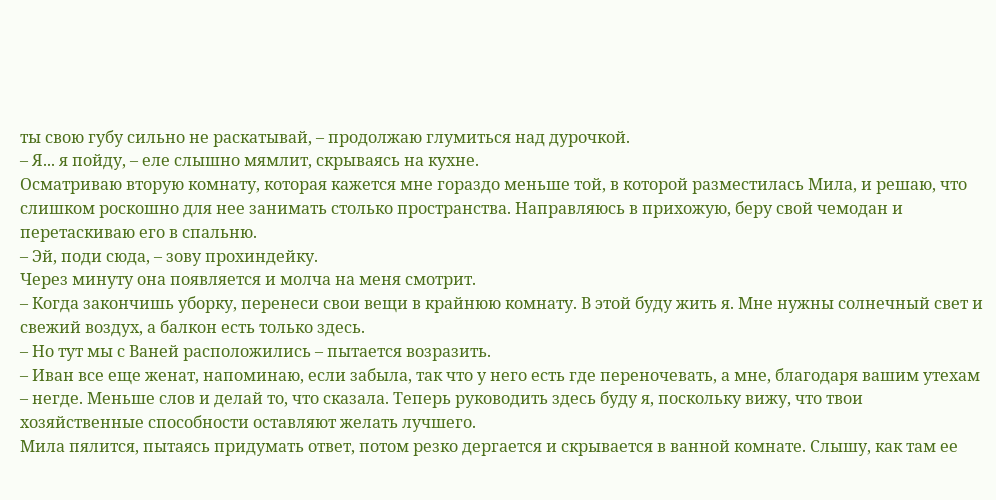ты свою губу сильно не раскатывай, – продолжаю глумиться над дурочкой.
– Я... я пойду, – еле слышно мямлит, скрываясь на кухне.
Осматриваю вторую комнату, которая кажется мне гораздо меньше той, в которой разместилась Мила, и решаю, что слишком роскошно для нее занимать столько пространства. Направляюсь в прихожую, беру свой чемодан и перетаскиваю его в спальню.
– Эй, поди сюда, – зову прохиндейку.
Через минуту она появляется и молча на меня смотрит.
– Когда закончишь уборку, перенеси свои вещи в крайнюю комнату. В этой буду жить я. Мне нужны солнечный свет и свежий воздух, а балкон есть только здесь.
– Но тут мы с Ваней расположились – пытается возразить.
– Иван все еще женат, напоминаю, если забыла, так что у него есть где переночевать, а мне, благодаря вашим утехам – негде. Меньше слов и делай то, что сказала. Теперь руководить здесь буду я, поскольку вижу, что твои хозяйственные способности оставляют желать лучшего.
Мила пялится, пытаясь придумать ответ, потом резко дергается и скрывается в ванной комнате. Слышу, как там ее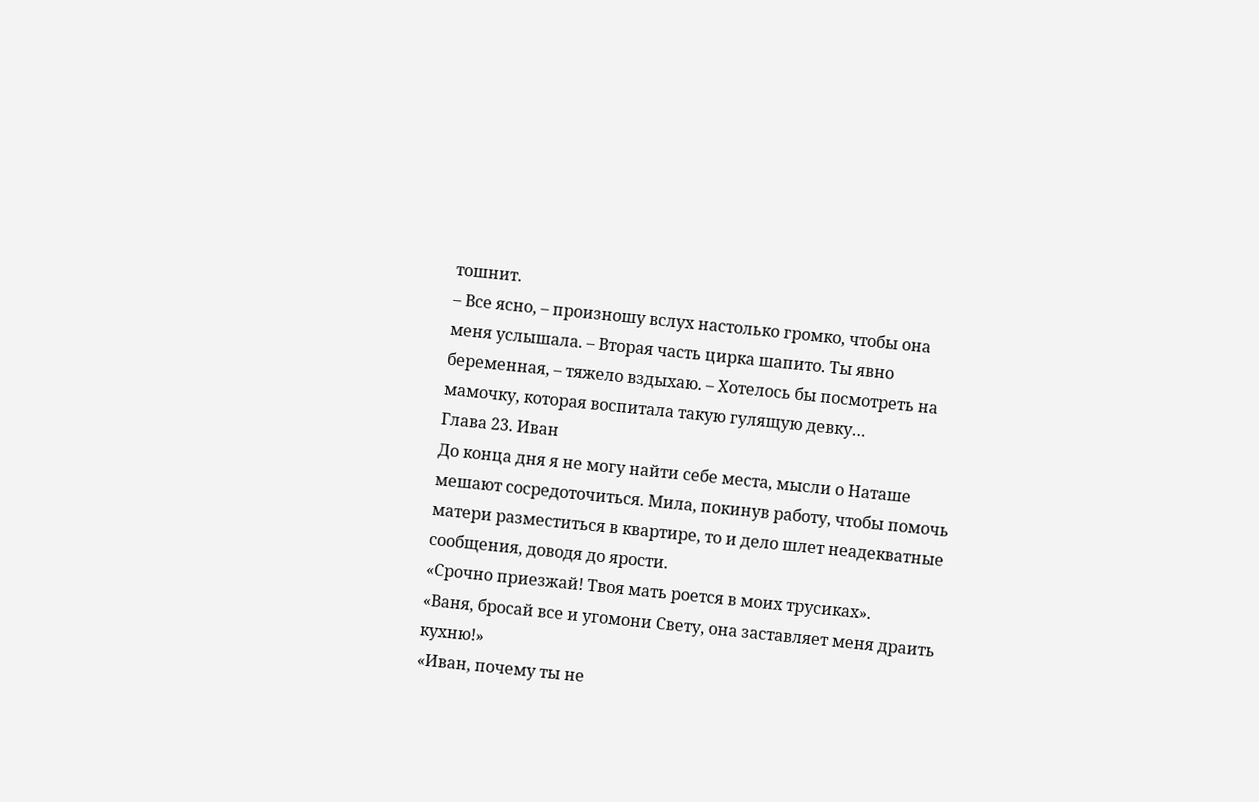тошнит.
– Все ясно, – произношу вслух настолько громко, чтобы она меня услышала. – Вторая часть цирка шапито. Ты явно беременная, – тяжело вздыхаю. – Хотелось бы посмотреть на мамочку, которая воспитала такую гулящую девку…
Глава 23. Иван
До конца дня я не могу найти себе места, мысли о Наташе мешают сосредоточиться. Мила, покинув работу, чтобы помочь матери разместиться в квартире, то и дело шлет неадекватные сообщения, доводя до ярости.
«Срочно приезжай! Твоя мать роется в моих трусиках».
«Ваня, бросай все и угомони Свету, она заставляет меня драить кухню!»
«Иван, почему ты не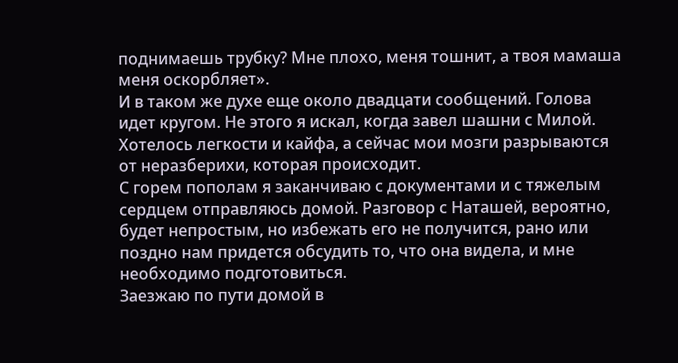поднимаешь трубку? Мне плохо, меня тошнит, а твоя мамаша меня оскорбляет».
И в таком же духе еще около двадцати сообщений. Голова идет кругом. Не этого я искал, когда завел шашни с Милой. Хотелось легкости и кайфа, а сейчас мои мозги разрываются от неразберихи, которая происходит.
С горем пополам я заканчиваю с документами и с тяжелым сердцем отправляюсь домой. Разговор с Наташей, вероятно, будет непростым, но избежать его не получится, рано или поздно нам придется обсудить то, что она видела, и мне необходимо подготовиться.
Заезжаю по пути домой в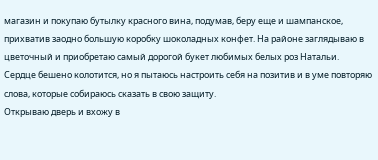магазин и покупаю бутылку красного вина, подумав, беру еще и шампанское, прихватив заодно большую коробку шоколадных конфет. На районе заглядываю в цветочный и приобретаю самый дорогой букет любимых белых роз Натальи.
Сердце бешено колотится, но я пытаюсь настроить себя на позитив и в уме повторяю слова, которые собираюсь сказать в свою защиту.
Открываю дверь и вхожу в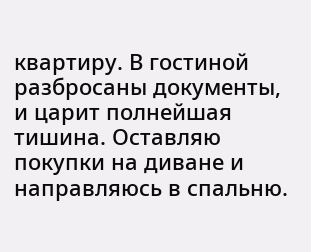квартиру. В гостиной разбросаны документы, и царит полнейшая тишина. Оставляю покупки на диване и направляюсь в спальню.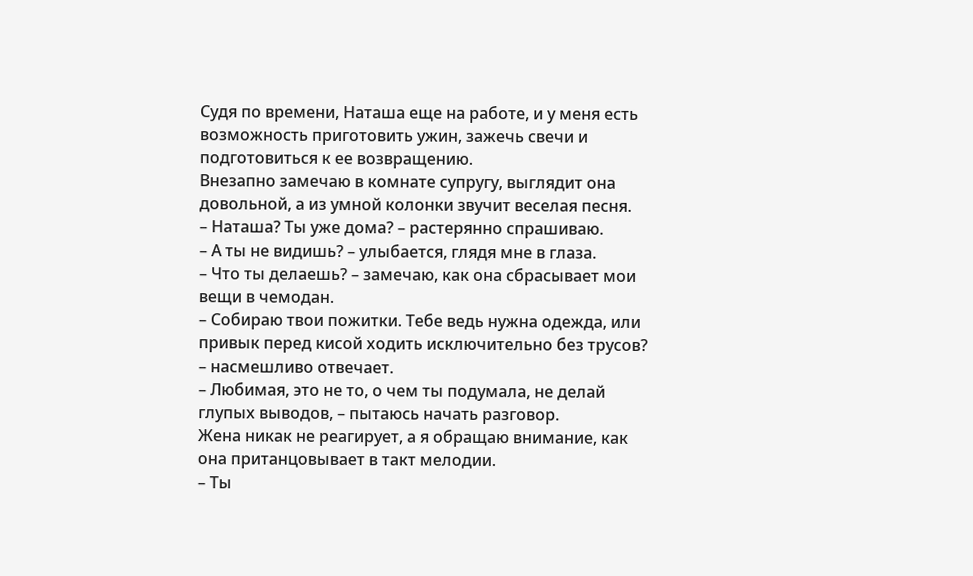Судя по времени, Наташа еще на работе, и у меня есть возможность приготовить ужин, зажечь свечи и подготовиться к ее возвращению.
Внезапно замечаю в комнате супругу, выглядит она довольной, а из умной колонки звучит веселая песня.
– Наташа? Ты уже дома? – растерянно спрашиваю.
– А ты не видишь? – улыбается, глядя мне в глаза.
– Что ты делаешь? – замечаю, как она сбрасывает мои вещи в чемодан.
– Собираю твои пожитки. Тебе ведь нужна одежда, или привык перед кисой ходить исключительно без трусов? – насмешливо отвечает.
– Любимая, это не то, о чем ты подумала, не делай глупых выводов, – пытаюсь начать разговор.
Жена никак не реагирует, а я обращаю внимание, как она пританцовывает в такт мелодии.
– Ты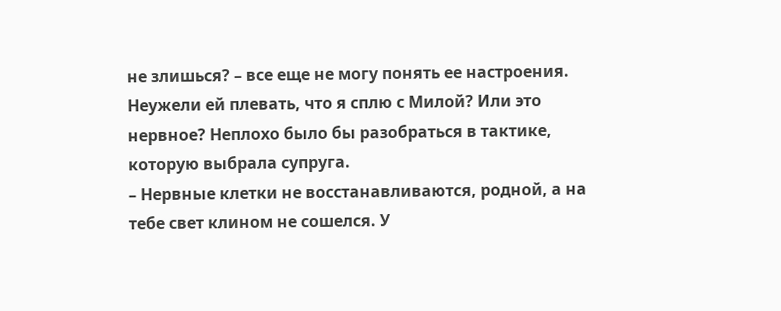не злишься? – все еще не могу понять ее настроения.
Неужели ей плевать, что я сплю с Милой? Или это нервное? Неплохо было бы разобраться в тактике, которую выбрала супруга.
– Нервные клетки не восстанавливаются, родной, а на тебе свет клином не сошелся. У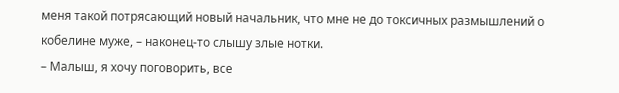меня такой потрясающий новый начальник, что мне не до токсичных размышлений о кобелине муже, – наконец-то слышу злые нотки.
– Малыш, я хочу поговорить, все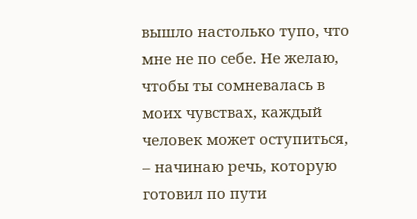вышло настолько тупо, что мне не по себе. Не желаю, чтобы ты сомневалась в моих чувствах, каждый человек может оступиться, – начинаю речь, которую готовил по пути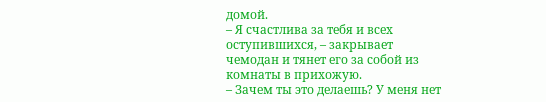домой.
– Я счастлива за тебя и всех оступившихся, – закрывает чемодан и тянет его за собой из комнаты в прихожую.
– Зачем ты это делаешь? У меня нет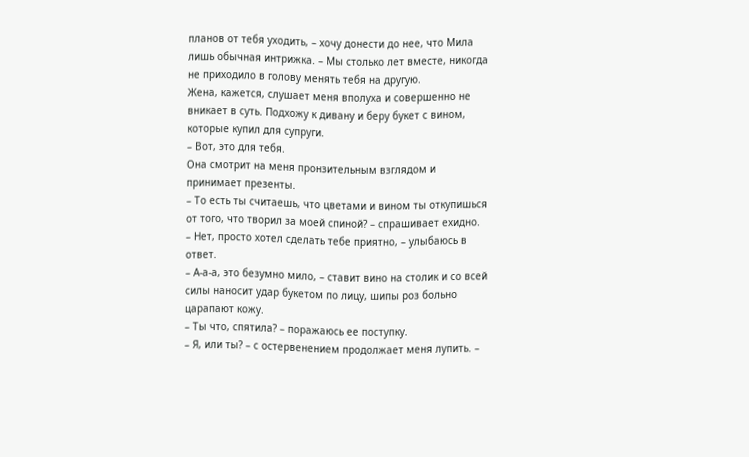планов от тебя уходить, – хочу донести до нее, что Мила лишь обычная интрижка. – Мы столько лет вместе, никогда не приходило в голову менять тебя на другую.
Жена, кажется, слушает меня вполуха и совершенно не вникает в суть. Подхожу к дивану и беру букет с вином, которые купил для супруги.
– Вот, это для тебя.
Она смотрит на меня пронзительным взглядом и принимает презенты.
– То есть ты считаешь, что цветами и вином ты откупишься от того, что творил за моей спиной? – спрашивает ехидно.
– Нет, просто хотел сделать тебе приятно, – улыбаюсь в ответ.
– А-а-а, это безумно мило, – ставит вино на столик и со всей силы наносит удар букетом по лицу, шипы роз больно царапают кожу.
– Ты что, спятила? – поражаюсь ее поступку.
– Я, или ты? – с остервенением продолжает меня лупить. –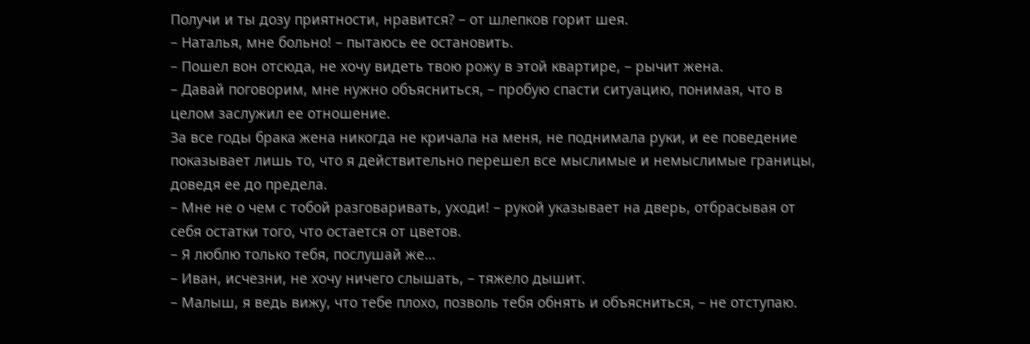Получи и ты дозу приятности, нравится? – от шлепков горит шея.
– Наталья, мне больно! – пытаюсь ее остановить.
– Пошел вон отсюда, не хочу видеть твою рожу в этой квартире, – рычит жена.
– Давай поговорим, мне нужно объясниться, – пробую спасти ситуацию, понимая, что в целом заслужил ее отношение.
За все годы брака жена никогда не кричала на меня, не поднимала руки, и ее поведение показывает лишь то, что я действительно перешел все мыслимые и немыслимые границы, доведя ее до предела.
– Мне не о чем с тобой разговаривать, уходи! – рукой указывает на дверь, отбрасывая от себя остатки того, что остается от цветов.
– Я люблю только тебя, послушай же…
– Иван, исчезни, не хочу ничего слышать, – тяжело дышит.
– Малыш, я ведь вижу, что тебе плохо, позволь тебя обнять и объясниться, – не отступаю.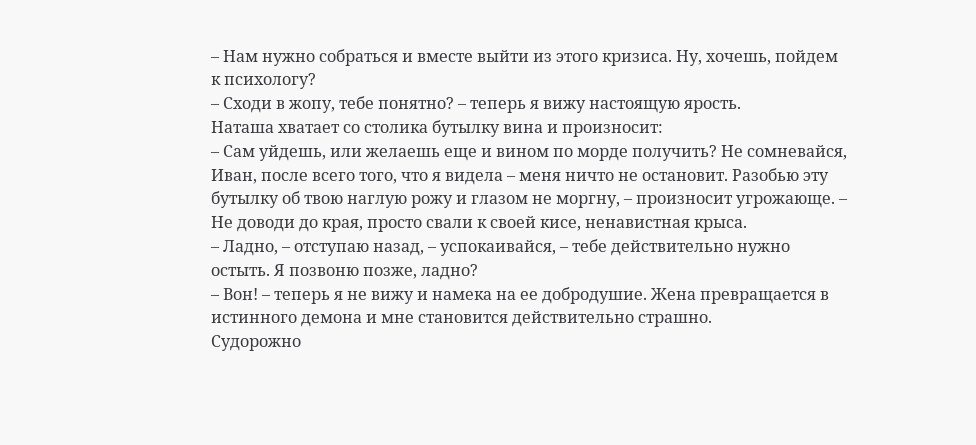– Нам нужно собраться и вместе выйти из этого кризиса. Ну, хочешь, пойдем к психологу?
– Сходи в жопу, тебе понятно? – теперь я вижу настоящую ярость.
Наташа хватает со столика бутылку вина и произносит:
– Сам уйдешь, или желаешь еще и вином по морде получить? Не сомневайся, Иван, после всего того, что я видела – меня ничто не остановит. Разобью эту бутылку об твою наглую рожу и глазом не моргну, – произносит угрожающе. – Не доводи до края, просто свали к своей кисе, ненавистная крыса.
– Ладно, – отступаю назад, – успокаивайся, – тебе действительно нужно остыть. Я позвоню позже, ладно?
– Вон! – теперь я не вижу и намека на ее добродушие. Жена превращается в истинного демона и мне становится действительно страшно.
Судорожно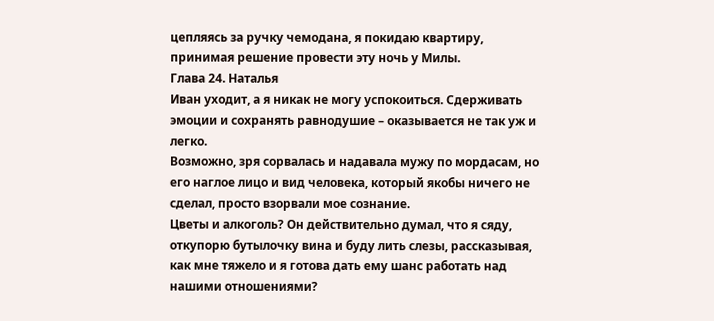цепляясь за ручку чемодана, я покидаю квартиру, принимая решение провести эту ночь у Милы.
Глава 24. Наталья
Иван уходит, а я никак не могу успокоиться. Сдерживать эмоции и сохранять равнодушие – оказывается не так уж и легко.
Возможно, зря сорвалась и надавала мужу по мордасам, но его наглое лицо и вид человека, который якобы ничего не сделал, просто взорвали мое сознание.
Цветы и алкоголь? Он действительно думал, что я сяду, откупорю бутылочку вина и буду лить слезы, рассказывая, как мне тяжело и я готова дать ему шанс работать над нашими отношениями?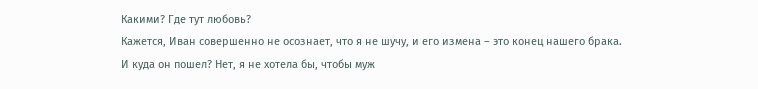Какими? Где тут любовь?
Кажется, Иван совершенно не осознает, что я не шучу, и его измена – это конец нашего брака.
И куда он пошел? Нет, я не хотела бы, чтобы муж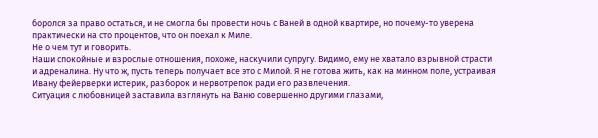боролся за право остаться, и не смогла бы провести ночь с Ваней в одной квартире, но почему-то уверена практически на сто процентов, что он поехал к Миле.
Не о чем тут и говорить.
Наши спокойные и взрослые отношения, похоже, наскучили супругу. Видимо, ему не хватало взрывной страсти и адреналина. Ну что ж, пусть теперь получает все это с Милой. Я не готова жить, как на минном поле, устраивая Ивану фейерверки истерик, разборок и нервотрепок ради его развлечения.
Ситуация с любовницей заставила взглянуть на Ваню совершенно другими глазами,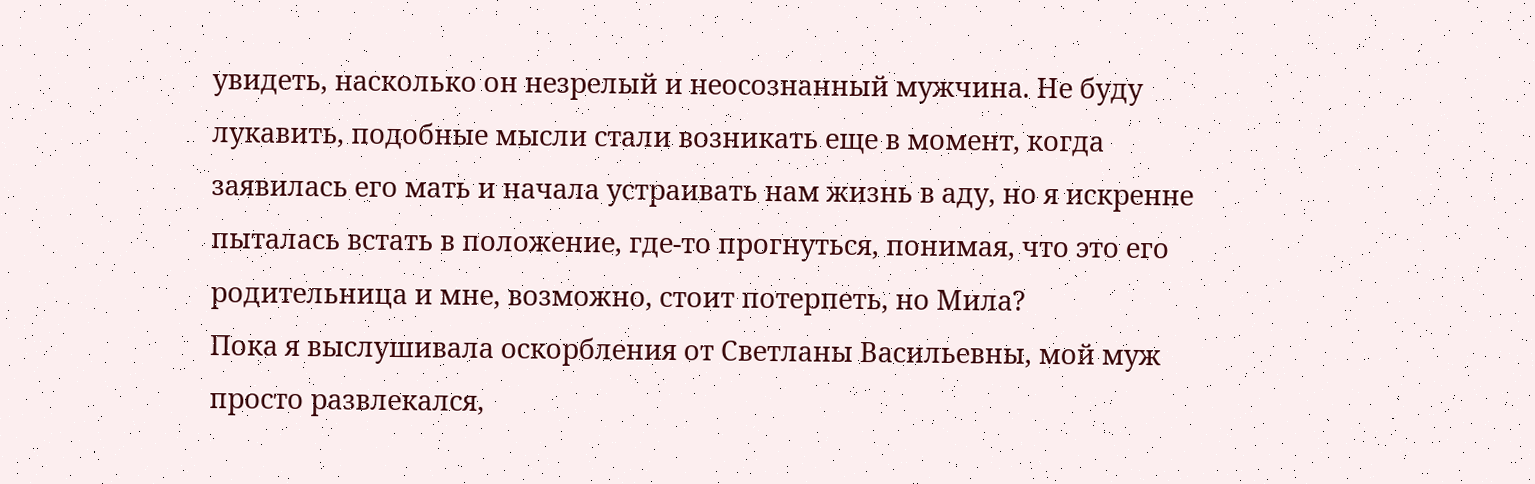увидеть, насколько он незрелый и неосознанный мужчина. Не буду лукавить, подобные мысли стали возникать еще в момент, когда заявилась его мать и начала устраивать нам жизнь в аду, но я искренне пыталась встать в положение, где-то прогнуться, понимая, что это его родительница и мне, возможно, стоит потерпеть, но Мила?
Пока я выслушивала оскорбления от Светланы Васильевны, мой муж просто развлекался,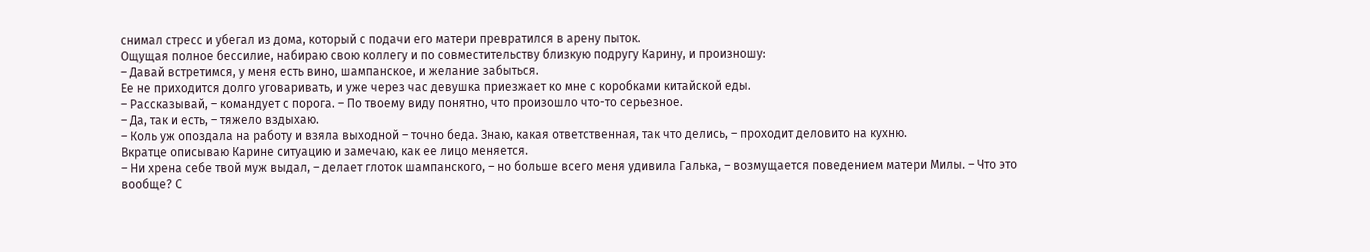снимал стресс и убегал из дома, который с подачи его матери превратился в арену пыток.
Ощущая полное бессилие, набираю свою коллегу и по совместительству близкую подругу Карину, и произношу:
– Давай встретимся, у меня есть вино, шампанское, и желание забыться.
Ее не приходится долго уговаривать, и уже через час девушка приезжает ко мне с коробками китайской еды.
– Рассказывай, – командует с порога. – По твоему виду понятно, что произошло что-то серьезное.
– Да, так и есть, – тяжело вздыхаю.
– Коль уж опоздала на работу и взяла выходной – точно беда. Знаю, какая ответственная, так что делись, – проходит деловито на кухню.
Вкратце описываю Карине ситуацию и замечаю, как ее лицо меняется.
– Ни хрена себе твой муж выдал, – делает глоток шампанского, – но больше всего меня удивила Галька, – возмущается поведением матери Милы. – Что это вообще? С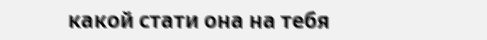какой стати она на тебя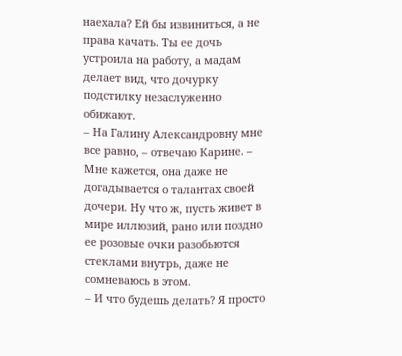наехала? Ей бы извиниться, а не права качать. Ты ее дочь устроила на работу, а мадам делает вид, что дочурку подстилку незаслуженно обижают.
– На Галину Александровну мне все равно, – отвечаю Карине. – Мне кажется, она даже не догадывается о талантах своей дочери. Ну что ж, пусть живет в мире иллюзий, рано или поздно ее розовые очки разобьются стеклами внутрь, даже не сомневаюсь в этом.
– И что будешь делать? Я просто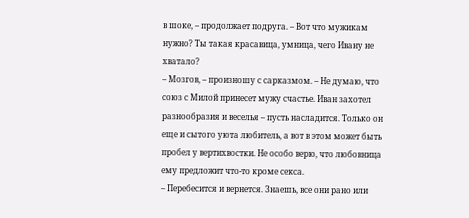в шоке, – продолжает подруга. – Вот что мужикам нужно? Ты такая красавица, умница, чего Ивану не хватало?
– Мозгов, – произношу с сарказмом. – Не думаю, что союз с Милой принесет мужу счастье. Иван захотел разнообразия и веселья – пусть насладится. Только он еще и сытого уюта любитель, а вот в этом может быть пробел у вертихвостки. Не особо верю, что любовница ему предложит что-то кроме секса.
– Перебесится и вернется. Знаешь, все они рано или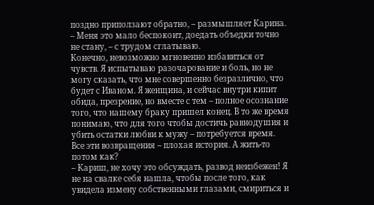поздно приползают обратно, – размышляет Карина.
– Меня это мало беспокоит, доедать объедки точно не стану, – с трудом сглатываю.
Конечно, невозможно мгновенно избавиться от чувств. Я испытываю разочарование и боль, но не могу сказать, что мне совершенно безразлично, что будет с Иваном. Я женщина, и сейчас внутри кипит обида, презрение, но вместе с тем – полное осознание того, что нашему браку пришел конец. В то же время понимаю, что для того чтобы достичь равнодушия и убить остатки любви к мужу – потребуется время.
Все эти возвращения – плохая история. А жить-то потом как?
– Кариш, не хочу это обсуждать, развод неизбежен! Я не на свалке себя нашла, чтобы после того, как увидела измену собственными глазами, смириться и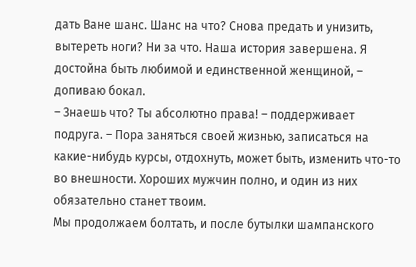дать Ване шанс. Шанс на что? Снова предать и унизить, вытереть ноги? Ни за что. Наша история завершена. Я достойна быть любимой и единственной женщиной, – допиваю бокал.
– Знаешь что? Ты абсолютно права! – поддерживает подруга. – Пора заняться своей жизнью, записаться на какие-нибудь курсы, отдохнуть, может быть, изменить что-то во внешности. Хороших мужчин полно, и один из них обязательно станет твоим.
Мы продолжаем болтать, и после бутылки шампанского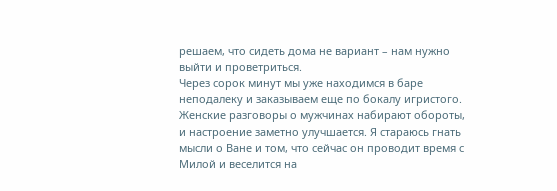решаем, что сидеть дома не вариант – нам нужно выйти и проветриться.
Через сорок минут мы уже находимся в баре неподалеку и заказываем еще по бокалу игристого. Женские разговоры о мужчинах набирают обороты, и настроение заметно улучшается. Я стараюсь гнать мысли о Ване и том, что сейчас он проводит время с Милой и веселится на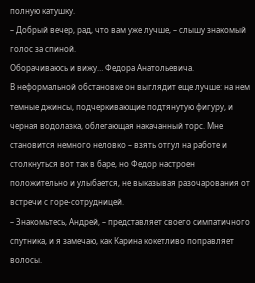полную катушку.
– Добрый вечер, рад, что вам уже лучше, – слышу знакомый голос за спиной.
Оборачиваюсь и вижу… Федора Анатольевича.
В неформальной обстановке он выглядит еще лучше: на нем темные джинсы, подчеркивающие подтянутую фигуру, и черная водолазка, облегающая накачанный торс. Мне становится немного неловко – взять отгул на работе и столкнуться вот так в баре, но Федор настроен положительно и улыбается, не выказывая разочарования от встречи с горе-сотрудницей.
– Знакомьтесь, Андрей, – представляет своего симпатичного спутника, и я замечаю, как Карина кокетливо поправляет волосы.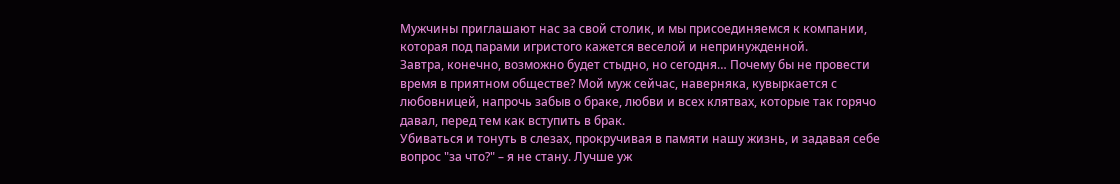Мужчины приглашают нас за свой столик, и мы присоединяемся к компании, которая под парами игристого кажется веселой и непринужденной.
Завтра, конечно, возможно будет стыдно, но сегодня… Почему бы не провести время в приятном обществе? Мой муж сейчас, наверняка, кувыркается с любовницей, напрочь забыв о браке, любви и всех клятвах, которые так горячо давал, перед тем как вступить в брак.
Убиваться и тонуть в слезах, прокручивая в памяти нашу жизнь, и задавая себе вопрос "за что?" – я не стану. Лучше уж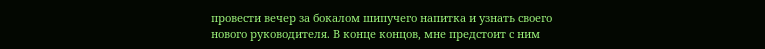провести вечер за бокалом шипучего напитка и узнать своего нового руководителя. В конце концов, мне предстоит с ним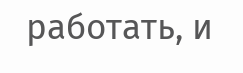работать, и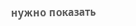нужно показать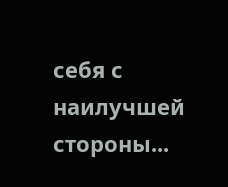себя с наилучшей стороны...